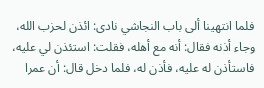فلما انتهينا ألى باب النجاشي نادى: ائذن لحزب الله، وجاء أذنه فقال: أنه مع أهله، فقلت: استئذن لي عليه، فاستأذن له عليه، فأذن له، فلما دخل قال: أن عمرا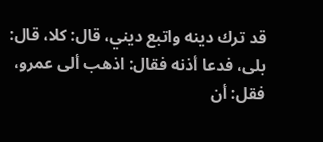قد ترك دينه واتبع ديني، قال: كلا، قال: بلى، فدعا أذنه فقال: اذهب ألى عمرو، فقل: أن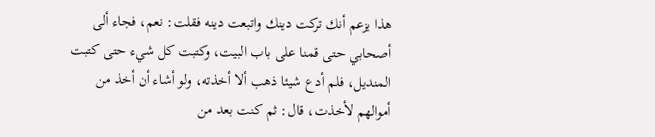هذا يزعم أنك تركت دينك واتبعت دينه فقلت: نعم، فجاء ألى أصحابي حتى قمنا على باب البيت، وكتبت كل شيء حتى كتبت المنديل، فلم أدع شيئا ذهب ألا أخذته، ولو أشاء أن أخذ من أموالهم لأخذت، قال: ثم كنت بعد من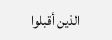الذين أقبلوا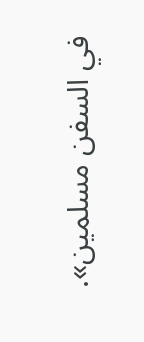في السفن مسلمين».